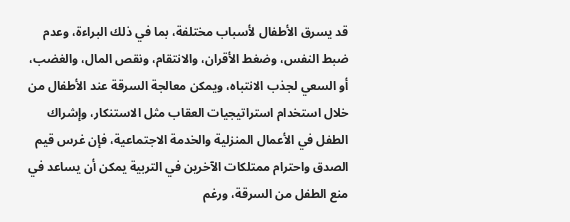قد يسرق الأطفال لأسباب مختلفة، بما في ذلك البراءة، وعدم ضبط النفس، وضغط الأقران، والانتقام، ونقص المال، والغضب، أو السعي لجذب الانتباه، ويمكن معالجة السرقة عند الأطفال من خلال استخدام استراتيجيات العقاب مثل الاستنكار، وإشراك الطفل في الأعمال المنزلية والخدمة الاجتماعية، فإن غرس قيم الصدق واحترام ممتلكات الآخرين في التربية يمكن أن يساعد في منع الطفل من السرقة، ورغم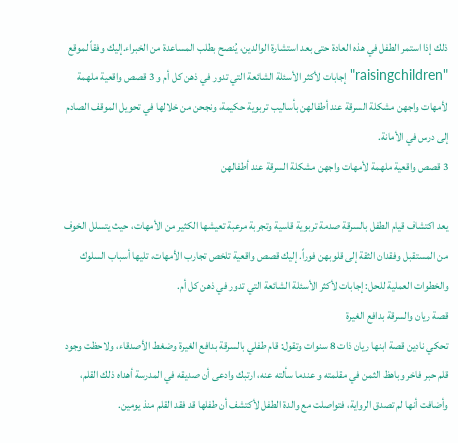ذلك إذا استمر الطفل في هذه العادة حتى بعد استشارة الوالدين، يُنصح بطلب المساعدة من الخبراء.إليك وفقاً لموقع "raisingchildren"إجابات لأكثر الأسئلة الشائعة التي تدور في ذهن كل أم و 3 قصص واقعية ملهمة لأمهات واجهن مشكلة السرقة عند أطفالهن بأساليب تربوية حكيمة، ونجحن من خلالها في تحويل الموقف الصادم إلى درس في الأمانة.
3 قصص واقعية ملهمة لأمهات واجهن مشكلة السرقة عند أطفالهن

يعد اكتشاف قيام الطفل بالسرقة صدمة تربوية قاسية وتجربة مرعبة تعيشها الكثير من الأمهات، حيث يتسلل الخوف من المستقبل وفقدان الثقة إلى قلوبهن فوراً. إليك قصص واقعية تلخص تجارب الأمهات، تليها أسباب السلوك والخطوات العملية للحل: إجابات لأكثر الأسئلة الشائعة التي تدور في ذهن كل أم.
قصة ريان والسرقة بدافع الغيرة
تحكي نادين قصة ابنها ريان ذات 8 سنوات وتقول: قام طفلي بالسرقة بدافع الغيرة وضغط الأصدقاء، ولاحظت وجود قلم حبر فاخر وباهظ الثمن في مقلمته و عندما سألته عنه، ارتبك وادعى أن صديقه في المدرسة أهداه ذلك القلم، وأضافت أنها لم تصدق الرواية، فتواصلت مع والدة الطفل لأكتشف أن طفلها قد فقد القلم منذ يومين.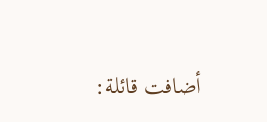أضافت قائلة: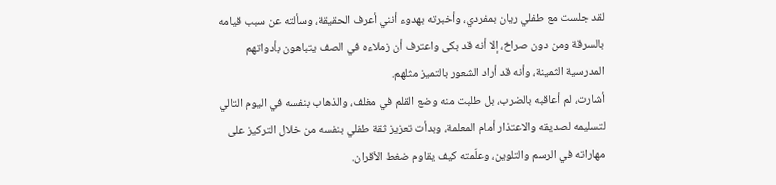لقد جلست مع طفلي ريان بمفردي، وأخبرته بهدوء أنني أعرف الحقيقة، وسألته عن سبب قيامه بالسرقة ومن دون صراخ، إلا أنه قد بكى واعترف أن زملاءه في الصف يتباهون بأدواتهم المدرسية الثمينة، وأنه قد أراد الشعور بالتميز مثلهم.
أشارت، لم أعاقبه بالضرب، بل طلبت منه وضع القلم في مغلف، والذهاب بنفسه في اليوم التالي لتسليمه لصديقه والاعتذار أمام المعلمة، وبدأت تعزيز ثقة طفلي بنفسه من خلال التركيز على مهاراته في الرسم والتلوين، وعلّمته كيف يقاوم ضغط الأقران.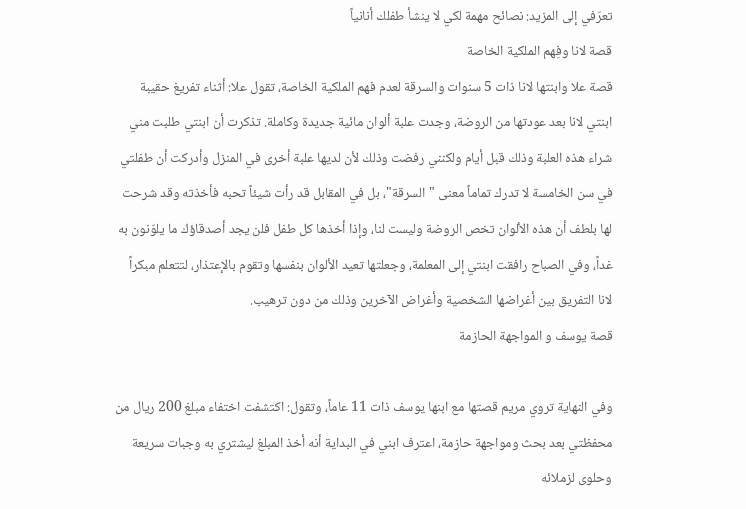تعرّفي إلى المزيد: نصائح مهمة لكي لا ينشأ طفلك أنانياً
قصة لانا وفِهم الملكية الخاصة
قصة علا وابنتها لانا ذات 5 سنوات والسرقة لعدم فهم الملكية الخاصة، تقول علا: أثناء تفريغ حقيبة ابنتي لانا بعد عودتها من الروضة، وجدت علبة ألوان مائية جديدة وكاملة. تذكرت أن ابنتي طلبت مني شراء هذه العلبة وذلك قبل أيام ولكنني رفضت وذلك لأن لديها علبة أخرى في المنزل وأدركت أن طفلتي في سن الخامسة لا تدرك تماماً معنى "السرقة"، بل في المقابل قد رأت شيئاً تحبه فأخذته وقد شرحت لها بلطف أن هذه الألوان تخص الروضة وليست لنا، وإذا أخذها كل طفل فلن يجد أصدقاؤك ما يلوّنون به غداً، وفي الصباح رافقت ابنتي إلى المعلمة، وجعلتها تعيد الألوان بنفسها وتقوم بالإعتذار، لتتعلم مبكراً لانا التفريق بين أغراضها الشخصية وأغراض الآخرين وذلك من دون ترهيب.
قصة يوسف و المواجهة الحازمة

وفي النهاية تروي مريم قصتها مع ابنها يوسف ذات 11 عاماً، وتقول: اكتشفت اختفاء مبلغ 200 ريال من محفظتي بعد بحث ومواجهة حازمة، اعترف ابني في البداية أنه أخذ المبلغ ليشتري به وجبات سريعة وحلوى لزملائه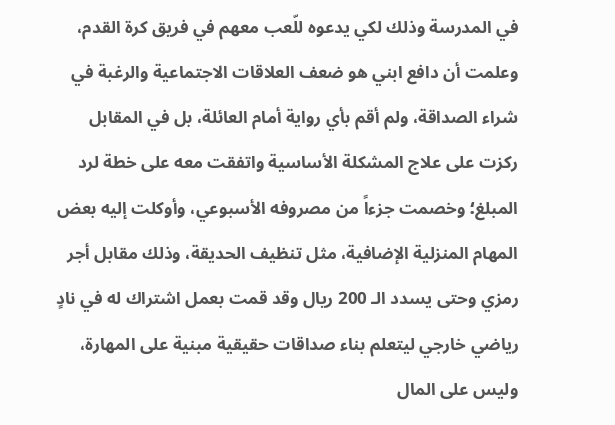في المدرسة وذلك لكي يدعوه للّعب معهم في فريق كرة القدم، وعلمت أن دافع ابني هو ضعف العلاقات الاجتماعية والرغبة في شراء الصداقة، ولم أقم بأي رواية أمام العائلة، بل في المقابل ركزت على علاج المشكلة الأساسية واتفقت معه على خطة لرد المبلغ؛ وخصمت جزءاً من مصروفه الأسبوعي، وأوكلت إليه بعض المهام المنزلية الإضافية، مثل تنظيف الحديقة، وذلك مقابل أجر رمزي وحتى يسدد الـ 200 ريال وقد قمت بعمل اشتراك له في نادٍ رياضي خارجي ليتعلم بناء صداقات حقيقية مبنية على المهارة، وليس على المال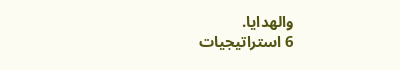والهدايا.
6 استراتيجيات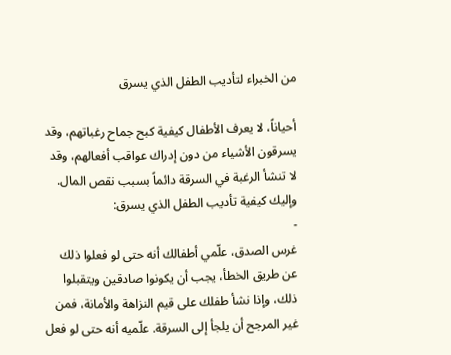من الخبراء لتأديب الطفل الذي يسرق

أحياناً، لا يعرف الأطفال كيفية كبح جماح رغباتهم، وقد يسرقون الأشياء من دون إدراك عواقب أفعالهم، وقد لا تنشأ الرغبة في السرقة دائماً بسبب نقص المال. وإليك كيفية تأديب الطفل الذي يسرق:
-
غرس الصدق، علّمي أطفالك أنه حتى لو فعلوا ذلك عن طريق الخطأ، يجب أن يكونوا صادقين ويتقبلوا ذلك، وإذا نشأ طفلك على قيم النزاهة والأمانة، فمن غير المرجح أن يلجأ إلى السرقة. علّميه أنه حتى لو فعل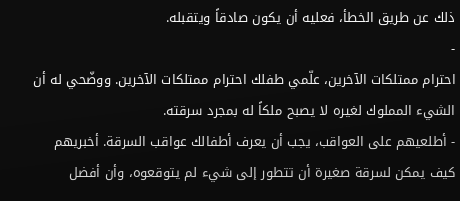ذلك عن طريق الخطأ، فعليه أن يكون صادقاً ويتقبله.
-
احترام ممتلكات الآخرين، علّمي طفلك احترام ممتلكات الآخرين. ووضّحي له أن الشيء المملوك لغيره لا يصبح ملكاً له بمجرد سرقته.
- أطلعيهم على العواقب، يجب أن يعرف أطفالك عواقب السرقة. أخبريهم كيف يمكن لسرقة صغيرة أن تتطور إلى شيء لم يتوقعوه، وأن أفضل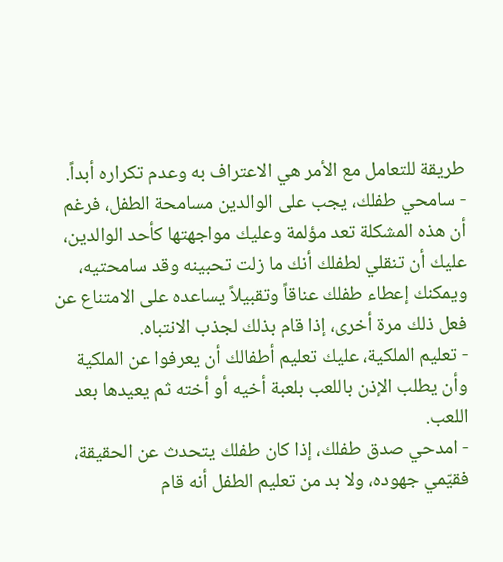طريقة للتعامل مع الأمر هي الاعتراف به وعدم تكراره أبداً.
- سامحي طفلك، يجب على الوالدين مسامحة الطفل، فرغم أن هذه المشكلة تعد مؤلمة وعليك مواجهتها كأحد الوالدين، عليك أن تنقلي لطفلك أنك ما زلت تحبينه وقد سامحتيه، ويمكنك إعطاء طفلك عناقاً وتقبيلاً يساعده على الامتناع عن فعل ذلك مرة أخرى، إذا قام بذلك لجذب الانتباه.
- تعليم الملكية، عليك تعليم أطفالك أن يعرفوا عن الملكية وأن يطلب الإذن باللعب بلعبة أخيه أو أخته ثم يعيدها بعد اللعب.
- امدحي صدق طفلك، إذا كان طفلك يتحدث عن الحقيقة، فقيّمي جهوده، ولا بد من تعليم الطفل أنه قام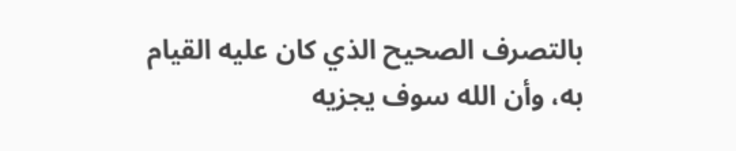بالتصرف الصحيح الذي كان عليه القيام به، وأن الله سوف يجزيه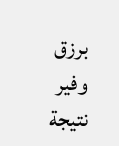برزق وفير نتيجة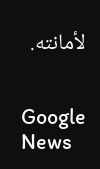لأمانته.


Google News